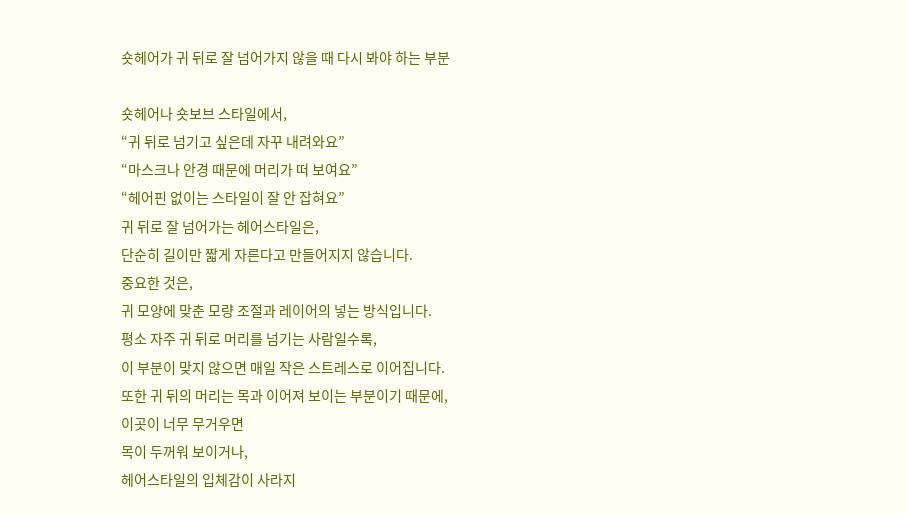숏헤어가 귀 뒤로 잘 넘어가지 않을 때 다시 봐야 하는 부분

숏헤어나 숏보브 스타일에서,
“귀 뒤로 넘기고 싶은데 자꾸 내려와요”
“마스크나 안경 때문에 머리가 떠 보여요”
“헤어핀 없이는 스타일이 잘 안 잡혀요”
귀 뒤로 잘 넘어가는 헤어스타일은,
단순히 길이만 짧게 자른다고 만들어지지 않습니다.
중요한 것은,
귀 모양에 맞춘 모량 조절과 레이어의 넣는 방식입니다.
평소 자주 귀 뒤로 머리를 넘기는 사람일수록,
이 부분이 맞지 않으면 매일 작은 스트레스로 이어집니다.
또한 귀 뒤의 머리는 목과 이어져 보이는 부분이기 때문에,
이곳이 너무 무거우면
목이 두꺼워 보이거나,
헤어스타일의 입체감이 사라지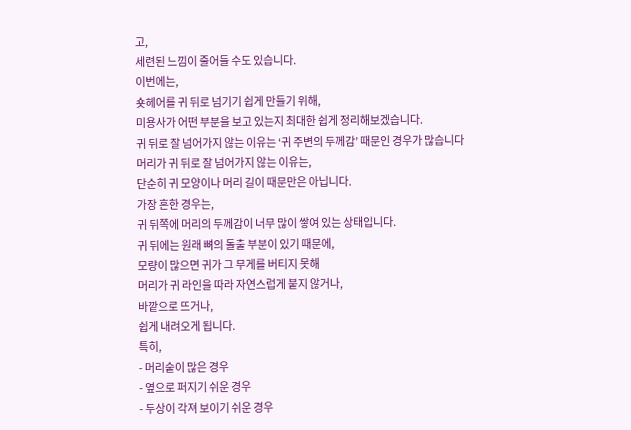고,
세련된 느낌이 줄어들 수도 있습니다.
이번에는,
숏헤어를 귀 뒤로 넘기기 쉽게 만들기 위해,
미용사가 어떤 부분을 보고 있는지 최대한 쉽게 정리해보겠습니다.
귀 뒤로 잘 넘어가지 않는 이유는 ‘귀 주변의 두께감’ 때문인 경우가 많습니다
머리가 귀 뒤로 잘 넘어가지 않는 이유는,
단순히 귀 모양이나 머리 길이 때문만은 아닙니다.
가장 흔한 경우는,
귀 뒤쪽에 머리의 두께감이 너무 많이 쌓여 있는 상태입니다.
귀 뒤에는 원래 뼈의 돌출 부분이 있기 때문에,
모량이 많으면 귀가 그 무게를 버티지 못해
머리가 귀 라인을 따라 자연스럽게 붙지 않거나,
바깥으로 뜨거나,
쉽게 내려오게 됩니다.
특히,
- 머리숱이 많은 경우
- 옆으로 퍼지기 쉬운 경우
- 두상이 각져 보이기 쉬운 경우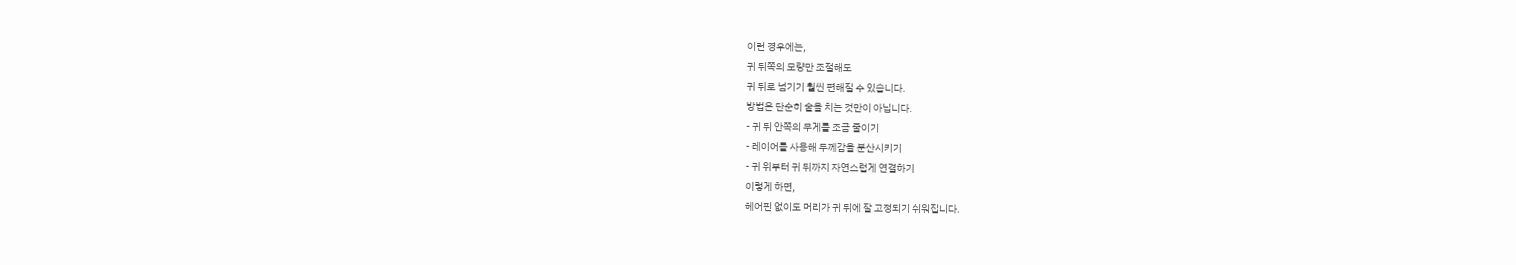이런 경우에는,
귀 뒤쪽의 모량만 조절해도
귀 뒤로 넘기기 훨씬 편해질 수 있습니다.
방법은 단순히 숱을 치는 것만이 아닙니다.
- 귀 뒤 안쪽의 무게를 조금 줄이기
- 레이어를 사용해 두께감을 분산시키기
- 귀 위부터 귀 뒤까지 자연스럽게 연결하기
이렇게 하면,
헤어핀 없이도 머리가 귀 뒤에 잘 고정되기 쉬워집니다.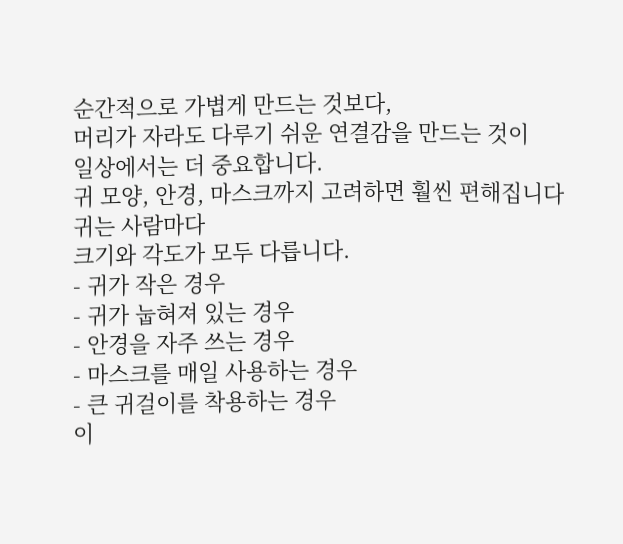순간적으로 가볍게 만드는 것보다,
머리가 자라도 다루기 쉬운 연결감을 만드는 것이
일상에서는 더 중요합니다.
귀 모양, 안경, 마스크까지 고려하면 훨씬 편해집니다
귀는 사람마다
크기와 각도가 모두 다릅니다.
- 귀가 작은 경우
- 귀가 눕혀져 있는 경우
- 안경을 자주 쓰는 경우
- 마스크를 매일 사용하는 경우
- 큰 귀걸이를 착용하는 경우
이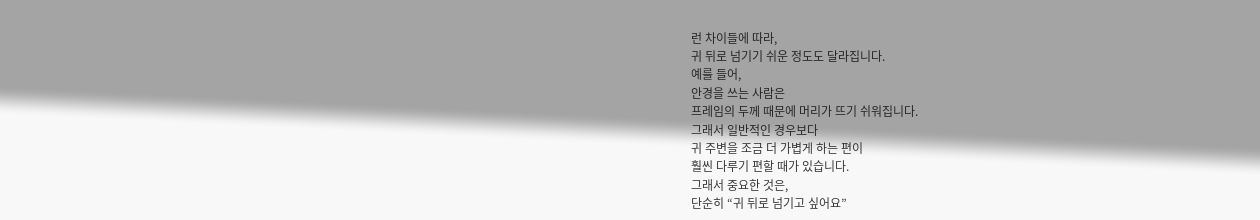런 차이들에 따라,
귀 뒤로 넘기기 쉬운 정도도 달라집니다.
예를 들어,
안경을 쓰는 사람은
프레임의 두께 때문에 머리가 뜨기 쉬워집니다.
그래서 일반적인 경우보다
귀 주변을 조금 더 가볍게 하는 편이
훨씬 다루기 편할 때가 있습니다.
그래서 중요한 것은,
단순히 “귀 뒤로 넘기고 싶어요”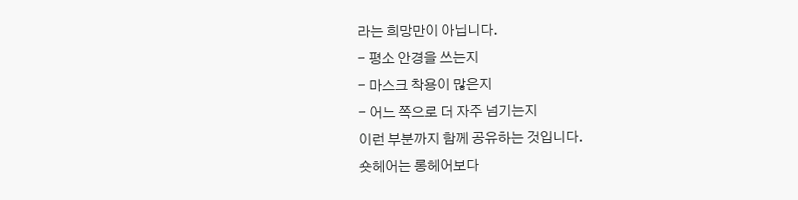라는 희망만이 아닙니다.
- 평소 안경을 쓰는지
- 마스크 착용이 많은지
- 어느 쪽으로 더 자주 넘기는지
이런 부분까지 함께 공유하는 것입니다.
숏헤어는 롱헤어보다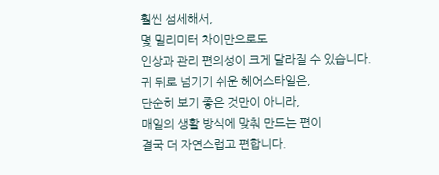훨씬 섬세해서,
몇 밀리미터 차이만으로도
인상과 관리 편의성이 크게 달라질 수 있습니다.
귀 뒤로 넘기기 쉬운 헤어스타일은,
단순히 보기 좋은 것만이 아니라,
매일의 생활 방식에 맞춰 만드는 편이
결국 더 자연스럽고 편합니다.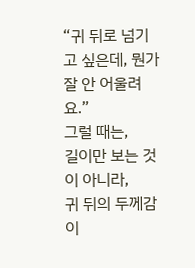“귀 뒤로 넘기고 싶은데, 뭔가 잘 안 어울려요.”
그럴 때는,
길이만 보는 것이 아니라,
귀 뒤의 두께감이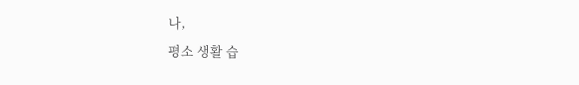나,
평소 생활 습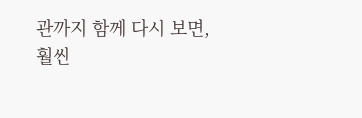관까지 함께 다시 보면,
훨씬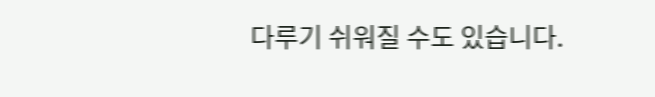다루기 쉬워질 수도 있습니다.